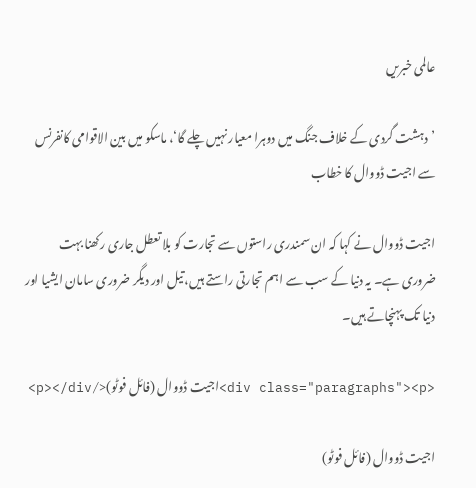عالمی خبریں

’دہشت گردی کے خلاف جنگ میں دوہرا معیار نہیں چلے گا‘، ماسکو میں بین الاقوامی کانفرنس سے اجیت ڈووال کا خطاب

اجیت ڈووال نے کہا کہ ان سمندری راستوں سے تجارت کو بلا تعطل جاری رکھنا بہت ضروری ہے۔ یہ دنیا کے سب سے اہم تجارتی راستے ہیں، تیل اور دیگر ضروری سامان ایشیا اور دنیا تک پہنچاتے ہیں۔

<div class="paragraphs"><p>اجیت ڈووال (فائل فوٹو)</p></div>

اجیت ڈووال (فائل فوٹو)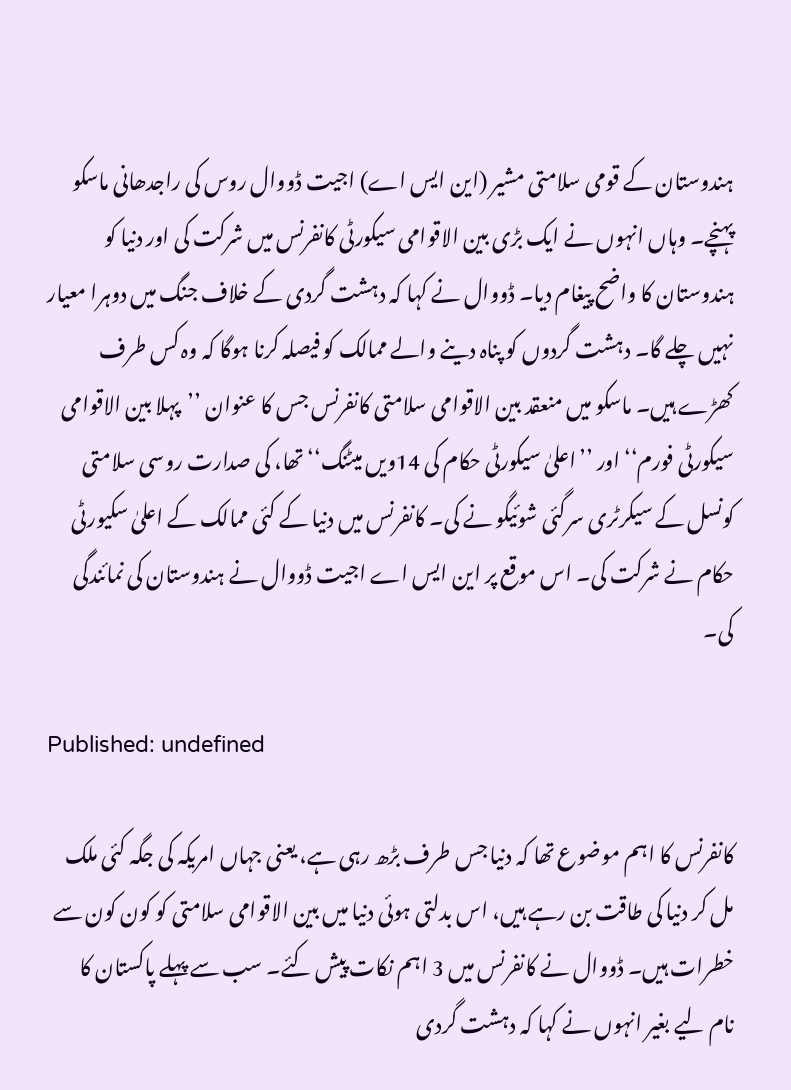ہندوستان کے قومی سلامتی مشیر (این ایس اے) اجیت ڈووال روس کی راجدھانی ماسکو پہنچے۔ وہاں انہوں نے ایک بڑی بین الاقوامی سیکورٹی کانفرنس میں شرکت کی اور دنیا کو ہندوستان کا واضح پیغام دیا۔ ڈووال نے کہا کہ دہشت گردی کے خلاف جنگ میں دوہرا معیار نہیں چلے گا۔ دہشت گردوں کو پناہ دینے والے ممالک کو فیصلہ کرنا ہوگا کہ وہ کس طرف کھڑے ہیں۔ ماسکو میں منعقد بین الاقوامی سلامتی کانفرنس جس کا عنوان ’’پہلا بین الاقوامی سیکورٹی فورم‘‘ اور ’’اعلیٰ سیکورٹی حکام کی 14ویں میٹنگ‘‘ تھا، کی صدارت روسی سلامتی کونسل کے سیکرٹری سرگئی شوئیگو نے کی۔ کانفرنس میں دنیا کے کئی ممالک کے اعلیٰ سکیورٹی حکام نے شرکت کی۔ اس موقع پر این ایس اے اجیت ڈووال نے ہندوستان کی نمائندگی کی۔

Published: undefined

کانفرنس کا اہم موضوع تھا کہ دنیا جس طرف بڑھ رہی ہے، یعنی جہاں امریکہ کی جگہ کئی ملک مل کر دنیا کی طاقت بن رہے ہیں، اس بدلتی ہوئی دنیا میں بین الاقوامی سلامتی کو کون کون سے خطرات ہیں۔ ڈووال نے کانفرنس میں 3 اہم نکات پیش کئے۔ سب سے پہلے پاکستان کا نام لیے بغیر انہوں نے کہا کہ دہشت گردی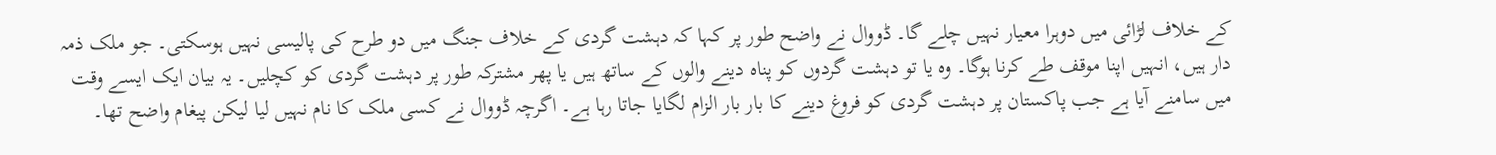کے خلاف لڑائی میں دوہرا معیار نہیں چلے گا۔ ڈووال نے واضح طور پر کہا کہ دہشت گردی کے خلاف جنگ میں دو طرح کی پالیسی نہیں ہوسکتی۔ جو ملک ذمہ دار ہیں، انہیں اپنا موقف طے کرنا ہوگا۔ وہ یا تو دہشت گردوں کو پناہ دینے والوں کے ساتھ ہیں یا پھر مشترکہ طور پر دہشت گردی کو کچلیں۔ یہ بیان ایک ایسے وقت میں سامنے آیا ہے جب پاکستان پر دہشت گردی کو فروغ دینے کا بار بار الزام لگایا جاتا رہا ہے۔ اگرچہ ڈووال نے کسی ملک کا نام نہیں لیا لیکن پیغام واضح تھا۔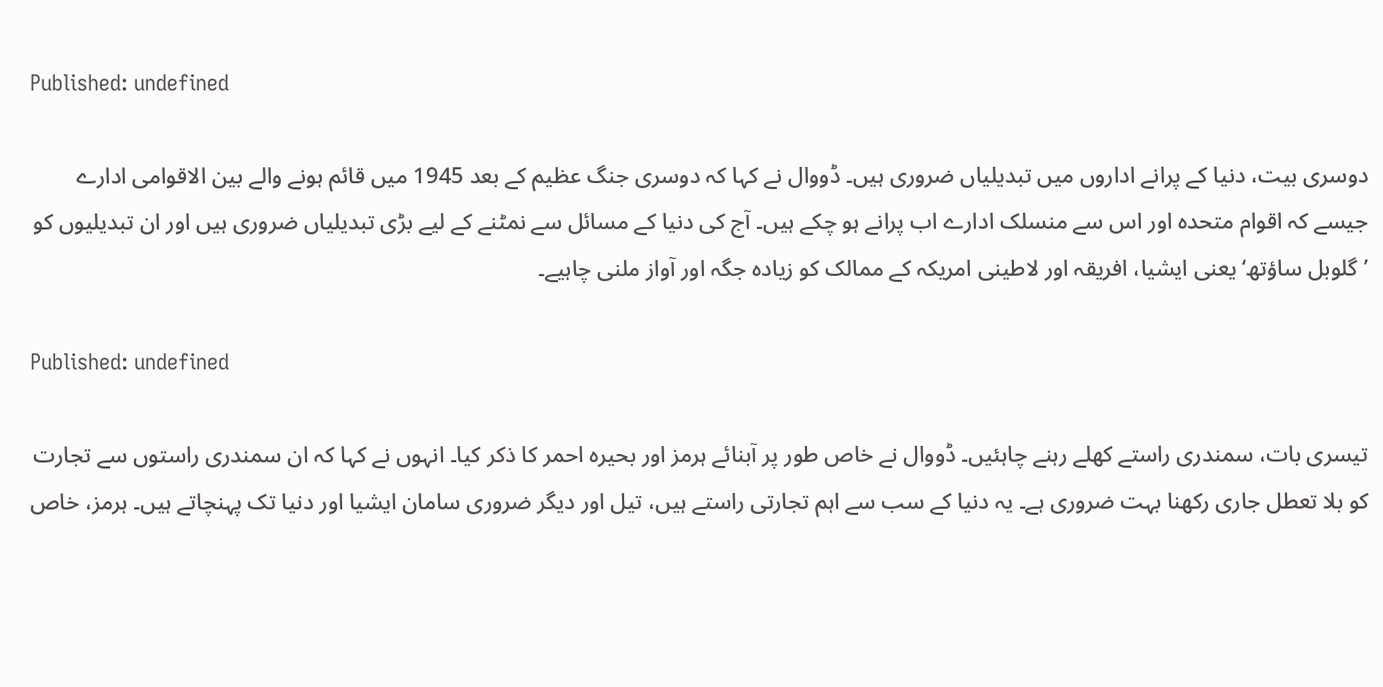Published: undefined

دوسری بیت، دنیا کے پرانے اداروں میں تبدیلیاں ضروری ہیں۔ ڈووال نے کہا کہ دوسری جنگ عظیم کے بعد 1945 میں قائم ہونے والے بین الاقوامی ادارے جیسے کہ اقوام متحدہ اور اس سے منسلک ادارے اب پرانے ہو چکے ہیں۔ آج کی دنیا کے مسائل سے نمٹنے کے لیے بڑی تبدیلیاں ضروری ہیں اور ان تبدیلیوں کو ’گلوبل ساؤتھ‘ یعنی ایشیا، افریقہ اور لاطینی امریکہ کے ممالک کو زیادہ جگہ اور آواز ملنی چاہیے۔

Published: undefined

تیسری بات، سمندری راستے کھلے رہنے چاہئیں۔ ڈووال نے خاص طور پر آبنائے ہرمز اور بحیرہ احمر کا ذکر کیا۔ انہوں نے کہا کہ ان سمندری راستوں سے تجارت کو بلا تعطل جاری رکھنا بہت ضروری ہے۔ یہ دنیا کے سب سے اہم تجارتی راستے ہیں، تیل اور دیگر ضروری سامان ایشیا اور دنیا تک پہنچاتے ہیں۔ ہرمز، خاص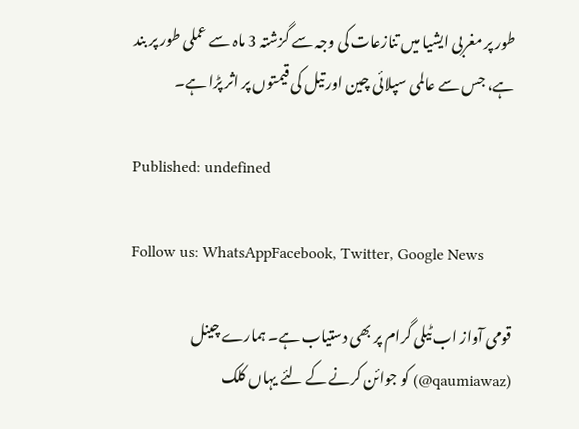طور پر مغربی ایشیا میں تنازعات کی وجہ سے گزشتہ 3 ماہ سے عملی طور پر بند ہے، جس سے عالمی سپلائی چین اور تیل کی قیمتوں پر اثر پڑا ہے۔

Published: undefined

Follow us: WhatsAppFacebook, Twitter, Google News

قومی آواز اب ٹیلی گرام پر بھی دستیاب ہے۔ ہمارے چینل (qaumiawaz@) کو جوائن کرنے کے لئے یہاں کلک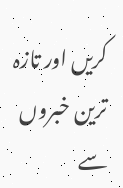کریں اور تازہ ترین خبروں سے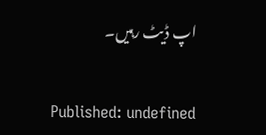اپ ڈیٹ رہیں۔

Published: undefined